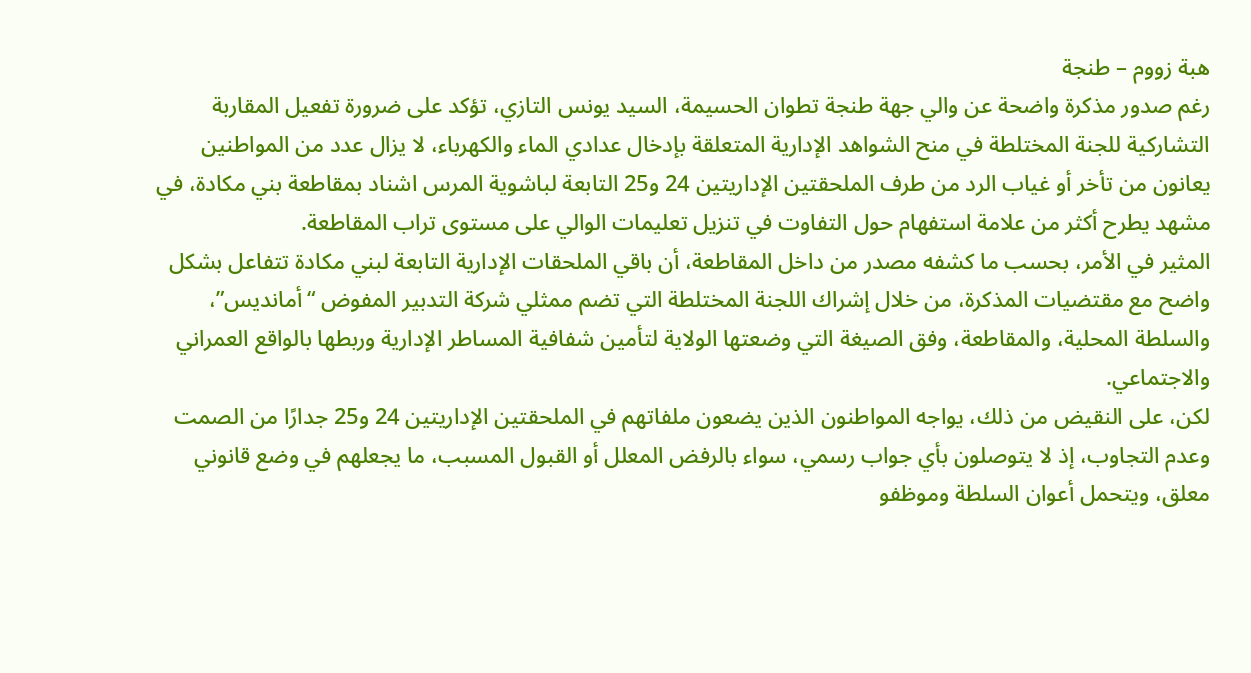هبة زووم – طنجة
رغم صدور مذكرة واضحة عن والي جهة طنجة تطوان الحسيمة، السيد يونس التازي، تؤكد على ضرورة تفعيل المقاربة التشاركية للجنة المختلطة في منح الشواهد الإدارية المتعلقة بإدخال عدادي الماء والكهرباء، لا يزال عدد من المواطنين يعانون من تأخر أو غياب الرد من طرف الملحقتين الإداريتين 24 و25 التابعة لباشوية المرس اشناد بمقاطعة بني مكادة، في مشهد يطرح أكثر من علامة استفهام حول التفاوت في تنزيل تعليمات الوالي على مستوى تراب المقاطعة.
المثير في الأمر، بحسب ما كشفه مصدر من داخل المقاطعة، أن باقي الملحقات الإدارية التابعة لبني مكادة تتفاعل بشكل واضح مع مقتضيات المذكرة، من خلال إشراك اللجنة المختلطة التي تضم ممثلي شركة التدبير المفوض “أمانديس”، والسلطة المحلية، والمقاطعة، وفق الصيغة التي وضعتها الولاية لتأمين شفافية المساطر الإدارية وربطها بالواقع العمراني والاجتماعي.
لكن، على النقيض من ذلك، يواجه المواطنون الذين يضعون ملفاتهم في الملحقتين الإداريتين 24 و25 جدارًا من الصمت وعدم التجاوب، إذ لا يتوصلون بأي جواب رسمي، سواء بالرفض المعلل أو القبول المسبب، ما يجعلهم في وضع قانوني معلق، ويتحمل أعوان السلطة وموظفو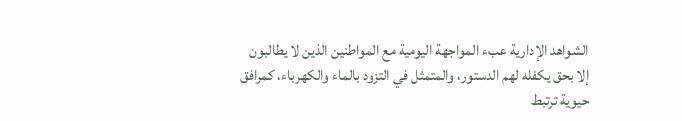الشواهد الإدارية عبء المواجهة اليومية مع المواطنين الذين لا يطالبون إلا بحق يكفله لهم الدستور، والمتمثل في التزود بالماء والكهرباء، كمرافق حيوية ترتبط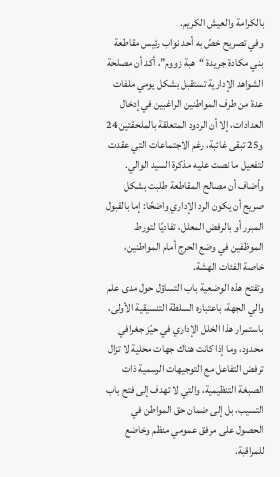بالكرامة والعيش الكريم.
وفي تصريح خصّ به أحد نواب رئيس مقاطعة بني مكادة جريدة “هبة زووم”، أكد أن مصلحة الشواهد الإدارية تستقبل بشكل يومي ملفات عدة من طرف المواطنين الراغبين في إدخال العدادات، إلا أن الردود المتعلقة بالملحقتين 24 و25 تبقى غائبة، رغم الاجتماعات التي عقدت لتفعيل ما نصت عليه مذكرة السيد الوالي.
وأضاف أن مصالح المقاطعة طلبت بشكل صريح أن يكون الرد الإداري واضحًا: إما بالقبول المبرر أو بالرفض المعلل، تفاديًا لتورط الموظفين في وضع الحرج أمام المواطنين، خاصة الفئات الهشة.
وتفتح هذه الوضعية باب التساؤل حول مدى علم والي الجهة، باعتباره السلطة التنسيقية الأولى، باستمرار هذا الخلل الإداري في حيّز جغرافي محدود، وما إذا كانت هناك جهات محلية لا تزال ترفض التفاعل مع التوجيهات الرسمية ذات الصبغة التنظيمية، والتي لا تهدف إلى فتح باب التسيب، بل إلى ضمان حق المواطن في الحصول على مرفق عمومي منظم وخاضع للمراقبة.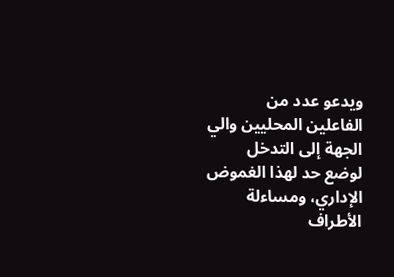ويدعو عدد من الفاعلين المحليين والي الجهة إلى التدخل لوضع حد لهذا الغموض الإداري، ومساءلة الأطراف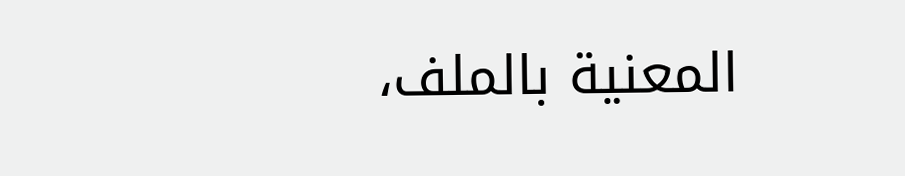المعنية بالملف،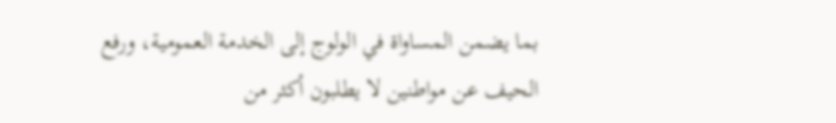بما يضمن المساواة في الولوج إلى الخدمة العمومية، ورفع الحيف عن مواطنين لا يطلبون أكثر من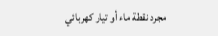مجرد نقطة ماء أو تيار كهربائي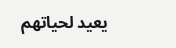يعيد لحياتهم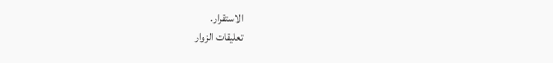الاستقرار.
تعليقات الزوار